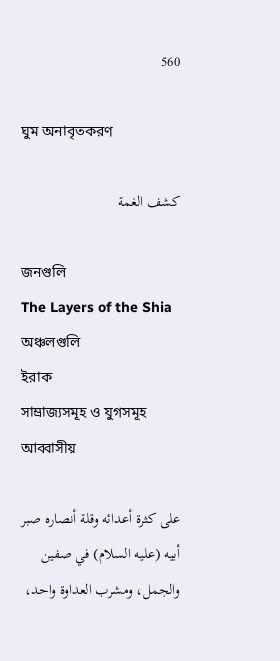560

ঘুম অনাবৃতকরণ

كشف الغمة

জনগুলি
The Layers of the Shia
অঞ্চলগুলি
ইরাক
সাম্রাজ্যসমূহ ও যুগসমূহ
আব্বাসীয়

على كثرة أعدائه وقلة أنصاره صبر أبيه (عليه السلام) في صفين والجمل، ومشرب العداوة واحد،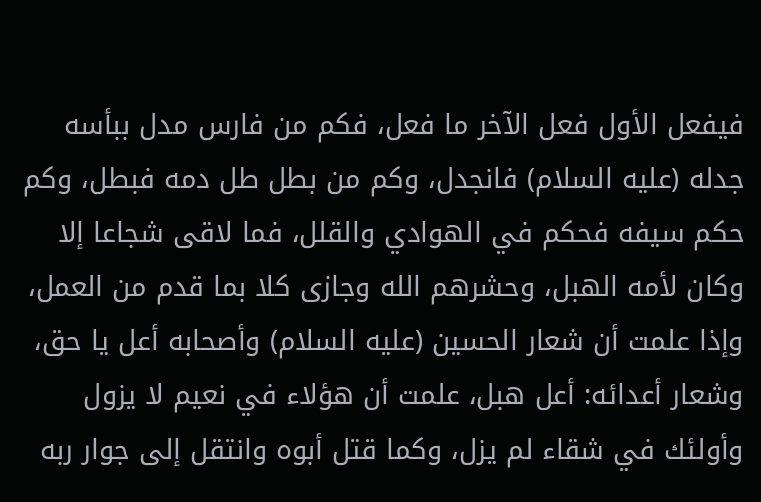فيفعل الأول فعل الآخر ما فعل، فكم من فارس مدل ببأسه جدله (عليه السلام) فانجدل، وكم من بطل طل دمه فبطل، وكم حكم سيفه فحكم في الهوادي والقلل، فما لاقى شجاعا إلا وكان لأمه الهبل، وحشرهم الله وجازى كلا بما قدم من العمل، وإذا علمت أن شعار الحسين (عليه السلام) وأصحابه أعل يا حق، وشعار أعدائه: أعل هبل، علمت أن هؤلاء في نعيم لا يزول وأولئك في شقاء لم يزل، وكما قتل أبوه وانتقل إلى جوار ربه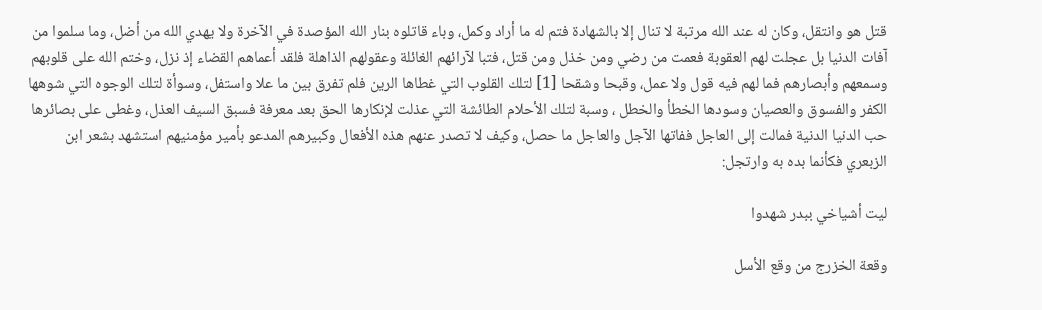قتل هو وانتقل، وكان له عند الله مرتبة لا تنال إلا بالشهادة فتم له ما أراد وكمل، وباء قاتلوه بنار الله المؤصدة في الآخرة ولا يهدي الله من أضل، وما سلموا من آفات الدنيا بل عجلت لهم العقوبة فعمت من رضي ومن خذل ومن قتل، فتبا لآرائهم الغائلة وعقولهم الذاهلة فلقد أعماهم القضاء إذ نزل، وختم الله على قلوبهم وسمعهم وأبصارهم فما لهم فيه قول ولا عمل، وقبحا وشقحا [1] لتلك القلوب التي غطاها الرين فلم تفرق بين ما علا واستفل، وسوأة لتلك الوجوه التي شوهها الكفر والفسوق والعصيان وسودها الخطأ والخطل ، وسبة لتلك الأحلام الطائشة التي عذلت لإنكارها الحق بعد معرفة فسبق السيف العذل، وغطى على بصائرها حب الدنيا الدنية فمالت إلى العاجل ففاتها الآجل والعاجل ما حصل، وكيف لا تصدر عنهم هذه الأفعال وكبيرهم المدعو بأمير مؤمنيهم استشهد بشعر ابن الزبعري فكأنما بده به وارتجل:

ليت أشياخي ببدر شهدوا

وقعة الخزرج من وقع الأسل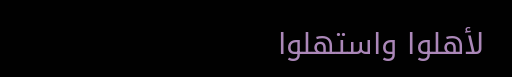لأهلوا واستهلوا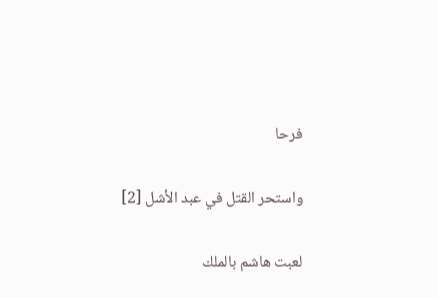فرحا

واستحر القتل في عبد الأشل [2]

لعبت هاشم بالملك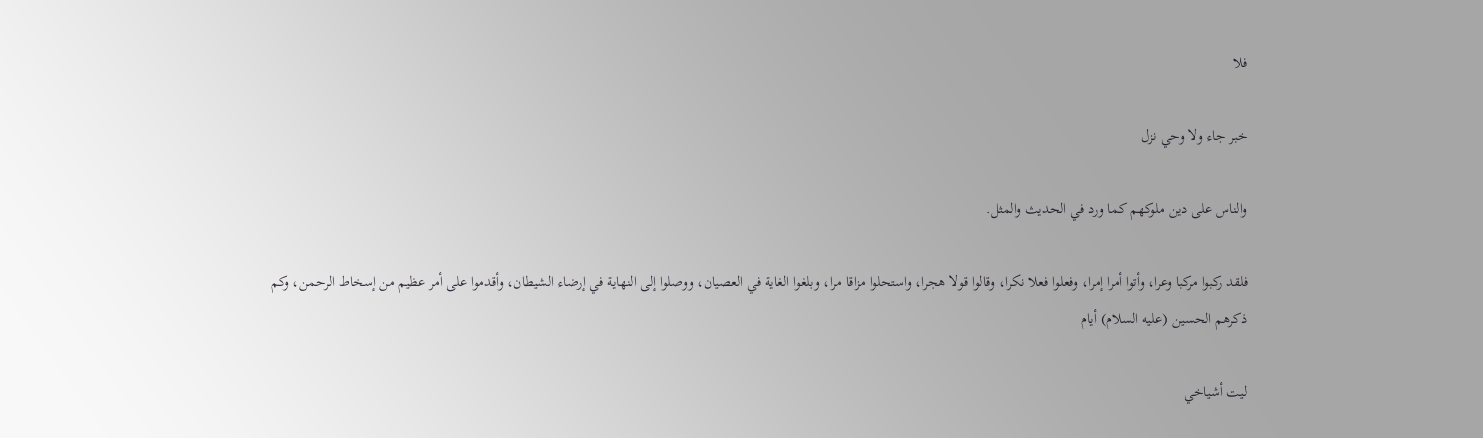فلا

خبر جاء ولا وحي نزل

والناس على دين ملوكهم كما ورد في الحديث والمثل.

فلقد ركبوا مركبا وعرا، وأتوا أمرا إمرا، وفعلوا فعلا نكرا، وقالوا قولا هجرا، واستحلوا مزاقا مرا، وبلغوا الغاية في العصيان، ووصلوا إلى النهاية في إرضاء الشيطان، وأقدموا على أمر عظيم من إسخاط الرحمن، وكم ذكرهم الحسين (عليه السلام) أيام

ليت أشياخي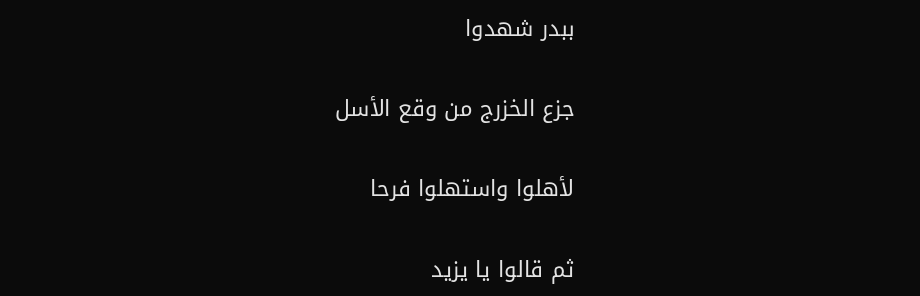ببدر شهدوا

جزع الخزرج من وقع الأسل

لأهلوا واستهلوا فرحا

ثم قالوا يا يزيد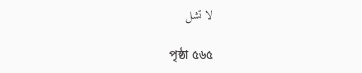لا تشل

পৃষ্ঠা ৫৬৫